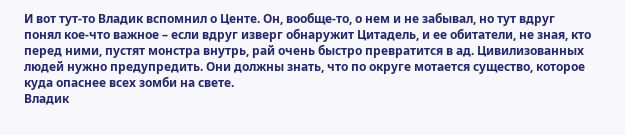И вот тут-то Владик вспомнил о Центе. Он, вообще-то, о нем и не забывал, но тут вдруг понял кое-что важное – если вдруг изверг обнаружит Цитадель, и ее обитатели, не зная, кто перед ними, пустят монстра внутрь, рай очень быстро превратится в ад. Цивилизованных людей нужно предупредить. Они должны знать, что по округе мотается существо, которое куда опаснее всех зомби на свете.
Владик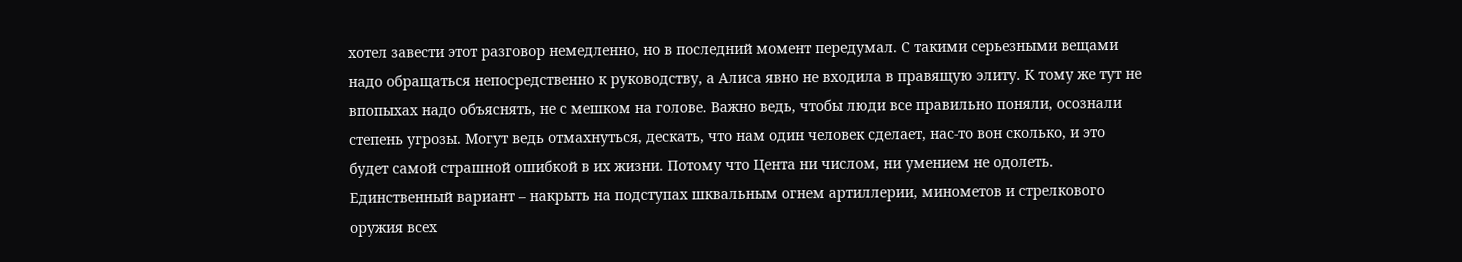хотел завести этот разговор немедленно, но в последний момент передумал. С такими серьезными вещами надо обращаться непосредственно к руководству, а Алиса явно не входила в правящую элиту. К тому же тут не впопыхах надо объяснять, не с мешком на голове. Важно ведь, чтобы люди все правильно поняли, осознали степень угрозы. Могут ведь отмахнуться, дескать, что нам один человек сделает, нас-то вон сколько, и это будет самой страшной ошибкой в их жизни. Потому что Цента ни числом, ни умением не одолеть. Единственный вариант – накрыть на подступах шквальным огнем артиллерии, минометов и стрелкового оружия всех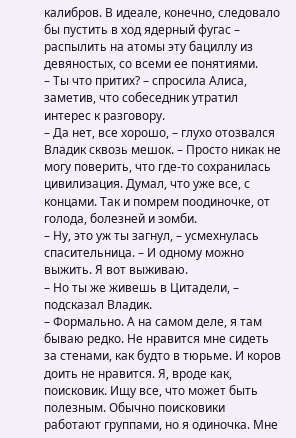калибров. В идеале, конечно, следовало бы пустить в ход ядерный фугас – распылить на атомы эту бациллу из девяностых, со всеми ее понятиями.
– Ты что притих? – спросила Алиса, заметив, что собеседник утратил интерес к разговору.
– Да нет, все хорошо, – глухо отозвался Владик сквозь мешок. – Просто никак не могу поверить, что где-то сохранилась цивилизация. Думал, что уже все, с концами. Так и помрем поодиночке, от голода, болезней и зомби.
– Ну, это уж ты загнул, – усмехнулась спасительница. – И одному можно выжить. Я вот выживаю.
– Но ты же живешь в Цитадели, – подсказал Владик.
– Формально. А на самом деле, я там бываю редко. Не нравится мне сидеть за стенами, как будто в тюрьме. И коров доить не нравится. Я, вроде как, поисковик. Ищу все, что может быть полезным. Обычно поисковики работают группами, но я одиночка. Мне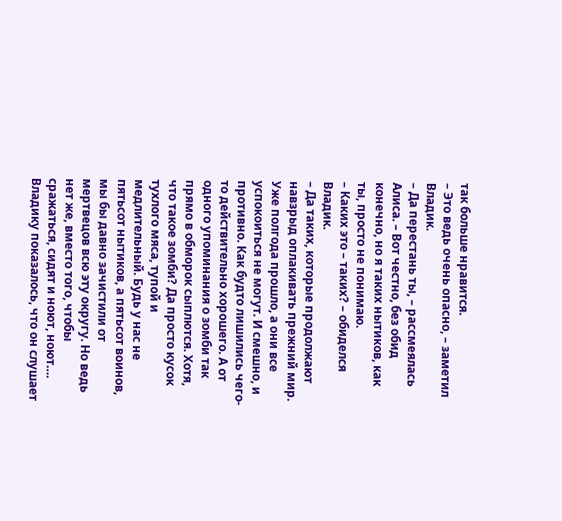так больше нравится.
– Это ведь очень опасно, – заметил Владик.
– Да перестань ты, – рассмеялась Алиса. – Вот честно, без обид конечно, но я таких нытиков, как ты, просто не понимаю.
– Каких это – таких? – обиделся Владик.
– Да таких, которые продолжают навзрыд оплакивать прежний мир. Уже полгода прошло, а они все успокоиться не могут. И смешно, и противно. Как будто лишились чего-то действительно хорошего. А от одного упоминания о зомби так прямо в обморок сыплются. Хотя, что такое зомби? Да просто кусок тухлого мяса, тупой и медлительный. Будь у нас не пятьсот нытиков, а пятьсот воинов, мы бы давно зачистили от мертвецов всю эту округу. Но ведь нет же, вместо того, чтобы сражаться, сидят и ноют, ноют….
Владику показалось, что он слушает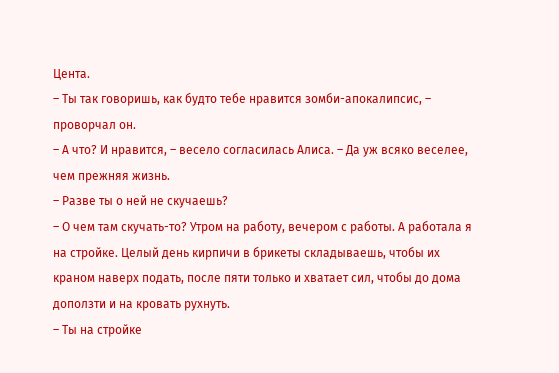Цента.
– Ты так говоришь, как будто тебе нравится зомби-апокалипсис, – проворчал он.
– А что? И нравится, – весело согласилась Алиса. – Да уж всяко веселее, чем прежняя жизнь.
– Разве ты о ней не скучаешь?
– О чем там скучать-то? Утром на работу, вечером с работы. А работала я на стройке. Целый день кирпичи в брикеты складываешь, чтобы их краном наверх подать, после пяти только и хватает сил, чтобы до дома доползти и на кровать рухнуть.
– Ты на стройке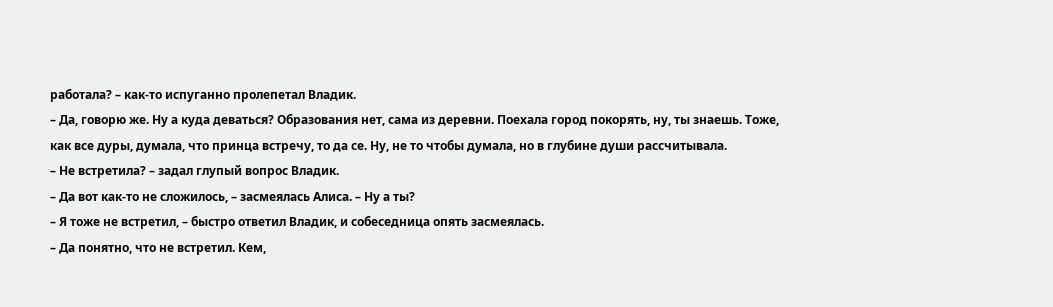работала? – как-то испуганно пролепетал Владик.
– Да, говорю же. Ну а куда деваться? Образования нет, сама из деревни. Поехала город покорять, ну, ты знаешь. Тоже, как все дуры, думала, что принца встречу, то да се. Ну, не то чтобы думала, но в глубине души рассчитывала.
– Не встретила? – задал глупый вопрос Владик.
– Да вот как-то не сложилось, – засмеялась Алиса. – Ну а ты?
– Я тоже не встретил, – быстро ответил Владик, и собеседница опять засмеялась.
– Да понятно, что не встретил. Кем,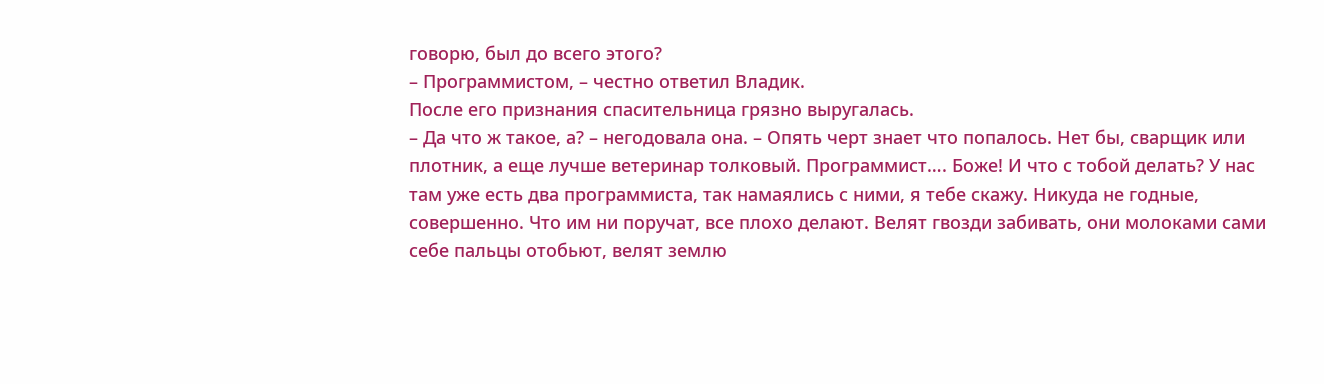говорю, был до всего этого?
– Программистом, – честно ответил Владик.
После его признания спасительница грязно выругалась.
– Да что ж такое, а? – негодовала она. – Опять черт знает что попалось. Нет бы, сварщик или плотник, а еще лучше ветеринар толковый. Программист…. Боже! И что с тобой делать? У нас там уже есть два программиста, так намаялись с ними, я тебе скажу. Никуда не годные, совершенно. Что им ни поручат, все плохо делают. Велят гвозди забивать, они молоками сами себе пальцы отобьют, велят землю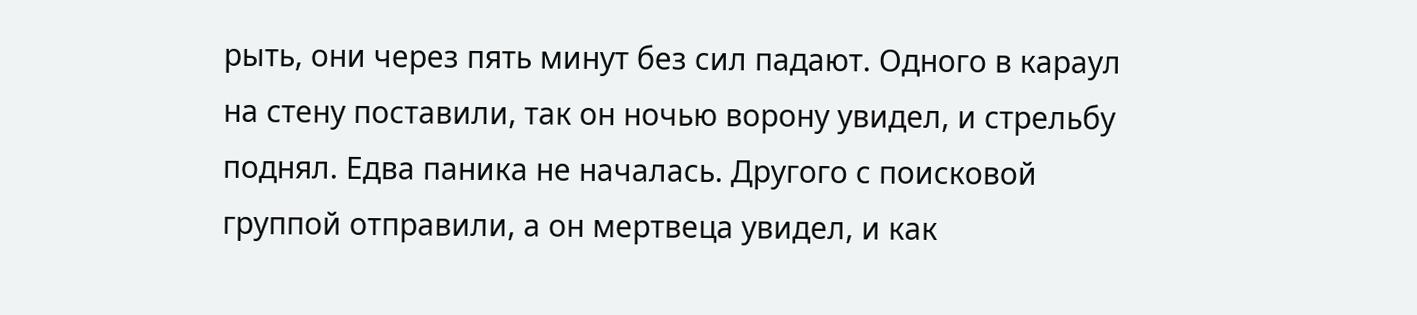рыть, они через пять минут без сил падают. Одного в караул на стену поставили, так он ночью ворону увидел, и стрельбу поднял. Едва паника не началась. Другого с поисковой группой отправили, а он мертвеца увидел, и как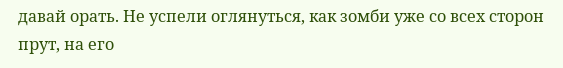давай орать. Не успели оглянуться, как зомби уже со всех сторон прут, на его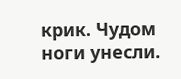крик. Чудом ноги унесли.